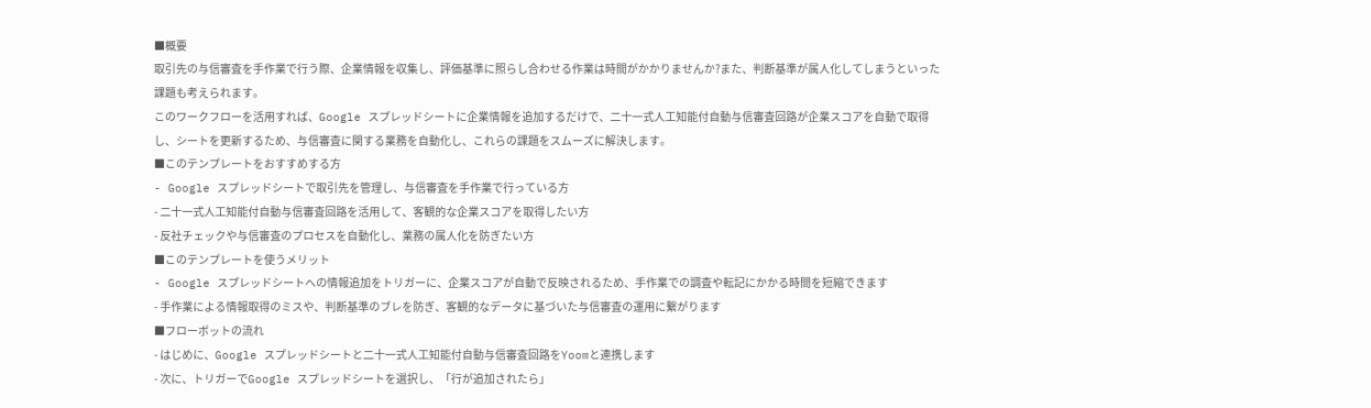■概要
取引先の与信審査を手作業で行う際、企業情報を収集し、評価基準に照らし合わせる作業は時間がかかりませんか?また、判断基準が属人化してしまうといった課題も考えられます。
このワークフローを活用すれば、Google スプレッドシートに企業情報を追加するだけで、二十一式人工知能付自動与信審査回路が企業スコアを自動で取得し、シートを更新するため、与信審査に関する業務を自動化し、これらの課題をスムーズに解決します。
■このテンプレートをおすすめする方
- Google スプレッドシートで取引先を管理し、与信審査を手作業で行っている方
- 二十一式人工知能付自動与信審査回路を活用して、客観的な企業スコアを取得したい方
- 反社チェックや与信審査のプロセスを自動化し、業務の属人化を防ぎたい方
■このテンプレートを使うメリット
- Google スプレッドシートへの情報追加をトリガーに、企業スコアが自動で反映されるため、手作業での調査や転記にかかる時間を短縮できます
- 手作業による情報取得のミスや、判断基準のブレを防ぎ、客観的なデータに基づいた与信審査の運用に繋がります
■フローボットの流れ
- はじめに、Google スプレッドシートと二十一式人工知能付自動与信審査回路をYoomと連携します
- 次に、トリガーでGoogle スプレッドシートを選択し、「行が追加されたら」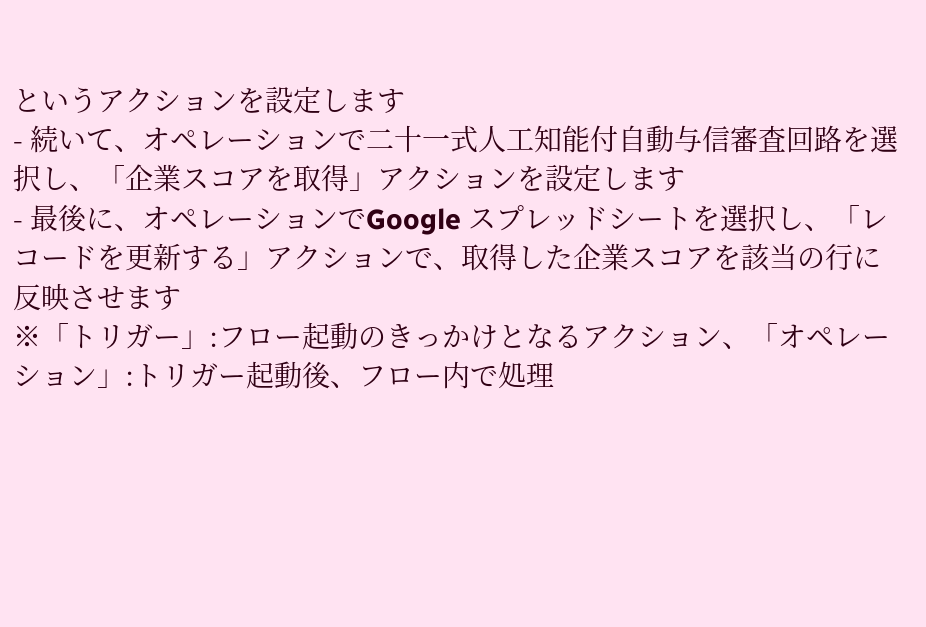というアクションを設定します
- 続いて、オペレーションで二十一式人工知能付自動与信審査回路を選択し、「企業スコアを取得」アクションを設定します
- 最後に、オペレーションでGoogle スプレッドシートを選択し、「レコードを更新する」アクションで、取得した企業スコアを該当の行に反映させます
※「トリガー」:フロー起動のきっかけとなるアクション、「オペレーション」:トリガー起動後、フロー内で処理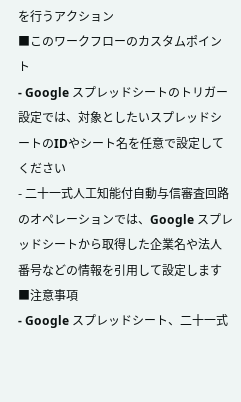を行うアクション
■このワークフローのカスタムポイント
- Google スプレッドシートのトリガー設定では、対象としたいスプレッドシートのIDやシート名を任意で設定してください
- 二十一式人工知能付自動与信審査回路のオペレーションでは、Google スプレッドシートから取得した企業名や法人番号などの情報を引用して設定します
■注意事項
- Google スプレッドシート、二十一式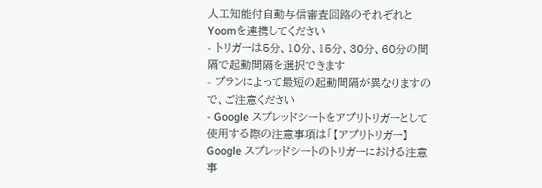人工知能付自動与信審査回路のそれぞれとYoomを連携してください
- トリガーは5分、10分、15分、30分、60分の間隔で起動間隔を選択できます
- プランによって最短の起動間隔が異なりますので、ご注意ください
- Google スプレッドシートをアプリトリガーとして使用する際の注意事項は「【アプリトリガー】Google スプレッドシートのトリガーにおける注意事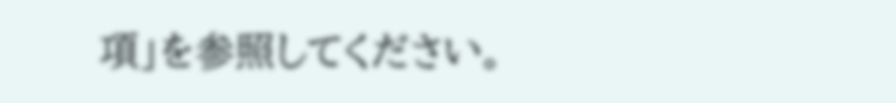項」を参照してください。